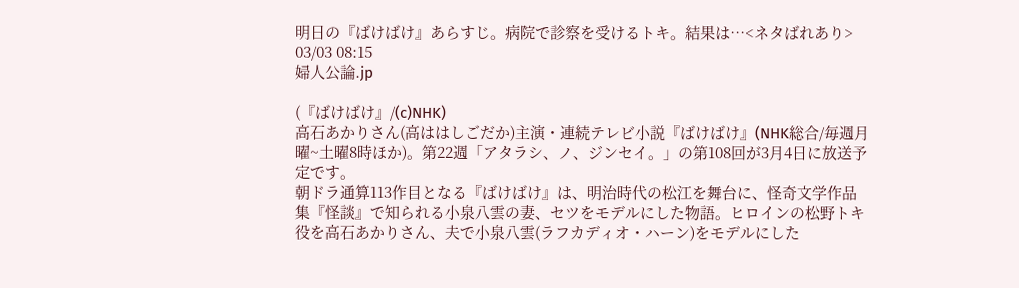明日の『ばけばけ』あらすじ。病院で診察を受けるトキ。結果は…<ネタばれあり>
03/03 08:15
婦人公論.jp

(『ばけばけ』/(c)NHK)
高石あかりさん(高ははしごだか)主演・連続テレビ小説『ばけばけ』(NHK総合/毎週月曜~土曜8時ほか)。第22週「アタラシ、ノ、ジンセイ。」の第108回が3月4日に放送予定です。
朝ドラ通算113作目となる『ばけばけ』は、明治時代の松江を舞台に、怪奇文学作品集『怪談』で知られる小泉八雲の妻、セツをモデルにした物語。ヒロインの松野トキ役を高石あかりさん、夫で小泉八雲(ラフカディオ・ハーン)をモデルにした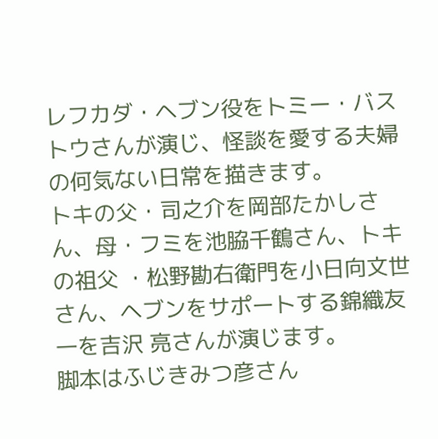レフカダ・ヘブン役をトミー・バストウさんが演じ、怪談を愛する夫婦の何気ない日常を描きます。
トキの父・司之介を岡部たかしさん、母・フミを池脇千鶴さん、トキの祖父 ・松野勘右衛門を小日向文世さん、ヘブンをサポートする錦織友一を吉沢 亮さんが演じます。
脚本はふじきみつ彦さん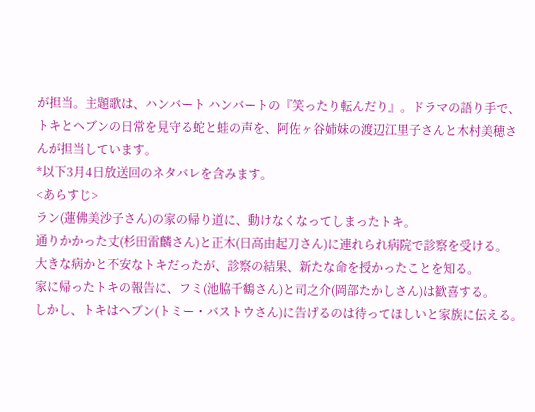が担当。主題歌は、ハンバート ハンバートの『笑ったり転んだり』。ドラマの語り手で、トキとヘブンの日常を見守る蛇と蛙の声を、阿佐ヶ谷姉妹の渡辺江里子さんと木村美穂さんが担当しています。
*以下3月4日放送回のネタバレを含みます。
<あらすじ>
ラン(蓮佛美沙子さん)の家の帰り道に、動けなくなってしまったトキ。
通りかかった丈(杉田雷麟さん)と正木(日高由起刀さん)に連れられ病院で診察を受ける。
大きな病かと不安なトキだったが、診察の結果、新たな命を授かったことを知る。
家に帰ったトキの報告に、フミ(池脇千鶴さん)と司之介(岡部たかしさん)は歓喜する。
しかし、トキはヘブン(トミー・バストウさん)に告げるのは待ってほしいと家族に伝える。